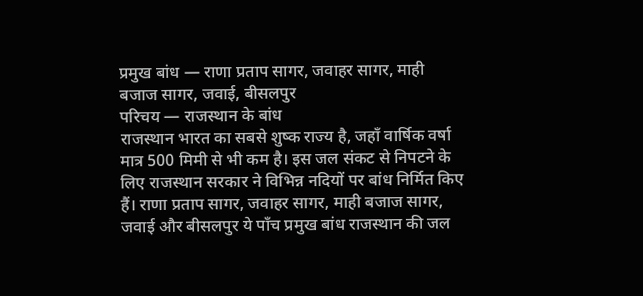प्रमुख बांध — राणा प्रताप सागर, जवाहर सागर, माही बजाज सागर, जवाई, बीसलपुर
परिचय — राजस्थान के बांध
राजस्थान भारत का सबसे शुष्क राज्य है, जहाँ वार्षिक वर्षा मात्र 500 मिमी से भी कम है। इस जल संकट से निपटने के लिए राजस्थान सरकार ने विभिन्न नदियों पर बांध निर्मित किए हैं। राणा प्रताप सागर, जवाहर सागर, माही बजाज सागर, जवाई और बीसलपुर ये पाँच प्रमुख बांध राजस्थान की जल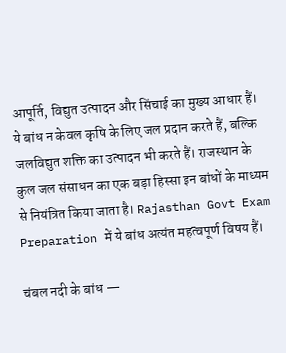आपूर्ति, विद्युत उत्पादन और सिंचाई का मुख्य आधार हैं।
ये बांध न केवल कृषि के लिए जल प्रदान करते हैं, बल्कि जलविद्युत शक्ति का उत्पादन भी करते हैं। राजस्थान के कुल जल संसाधन का एक बड़ा हिस्सा इन बांधों के माध्यम से नियंत्रित किया जाता है। Rajasthan Govt Exam Preparation में ये बांध अत्यंत महत्वपूर्ण विषय हैं।

चंबल नदी के बांध —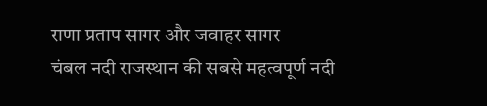राणा प्रताप सागर और जवाहर सागर
चंबल नदी राजस्थान की सबसे महत्वपूर्ण नदी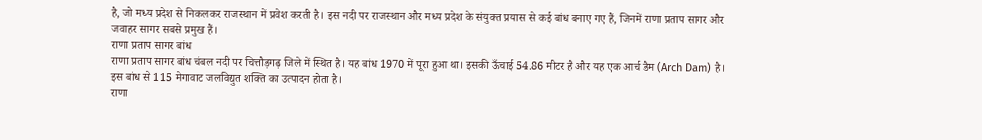है, जो मध्य प्रदेश से निकलकर राजस्थान में प्रवेश करती है। इस नदी पर राजस्थान और मध्य प्रदेश के संयुक्त प्रयास से कई बांध बनाए गए हैं, जिनमें राणा प्रताप सागर और जवाहर सागर सबसे प्रमुख हैं।
राणा प्रताप सागर बांध
राणा प्रताप सागर बांध चंबल नदी पर चित्तौड़गढ़ जिले में स्थित है। यह बांध 1970 में पूरा हुआ था। इसकी ऊँचाई 54.86 मीटर है और यह एक आर्च डैम (Arch Dam) है। इस बांध से 115 मेगावाट जलविद्युत शक्ति का उत्पादन होता है।
राणा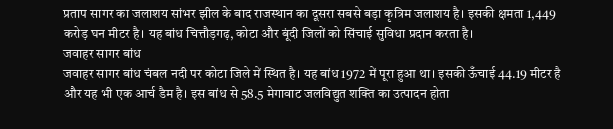प्रताप सागर का जलाशय सांभर झील के बाद राजस्थान का दूसरा सबसे बड़ा कृत्रिम जलाशय है। इसकी क्षमता 1,449 करोड़ घन मीटर है। यह बांध चित्तौड़गढ़, कोटा और बूंदी जिलों को सिंचाई सुविधा प्रदान करता है।
जवाहर सागर बांध
जवाहर सागर बांध चंबल नदी पर कोटा जिले में स्थित है। यह बांध 1972 में पूरा हुआ था। इसकी ऊँचाई 44.19 मीटर है और यह भी एक आर्च डैम है। इस बांध से 58.5 मेगावाट जलविद्युत शक्ति का उत्पादन होता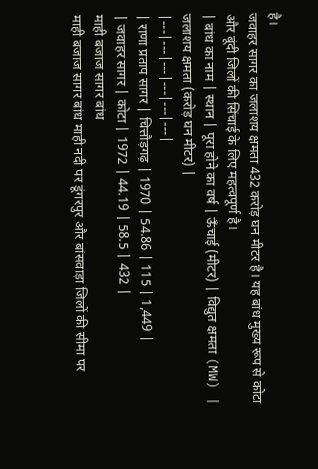है।
जवाहर सागर का जलाशय क्षमता 432 करोड़ घन मीटर है। यह बांध मुख्य रूप से कोटा और बूंदी जिलों की सिंचाई के लिए महत्वपूर्ण है।
| बांध का नाम | स्थान | पूरा होने का वर्ष | ऊँचाई (मीटर) | विद्युत क्षमता (MW) | जलाशय क्षमता (करोड़ घन मीटर) |
|---|---|---|---|---|---|
| राणा प्रताप सागर | चित्तौड़गढ़ | 1970 | 54.86 | 115 | 1,449 |
| जवाहर सागर | कोटा | 1972 | 44.19 | 58.5 | 432 |
माही बजाज सागर बांध
माही बजाज सागर बांध माही नदी पर डूंगरपुर और बांसवाड़ा जिलों की सीमा पर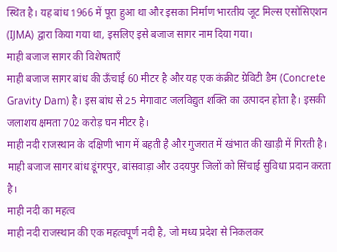स्थित है। यह बांध 1966 में पूरा हुआ था और इसका निर्माण भारतीय जूट मिल्स एसोसिएशन (IJMA) द्वारा किया गया था, इसलिए इसे बजाज सागर नाम दिया गया।
माही बजाज सागर की विशेषताएँ
माही बजाज सागर बांध की ऊँचाई 60 मीटर है और यह एक कंक्रीट ग्रेविटी डैम (Concrete Gravity Dam) है। इस बांध से 25 मेगावाट जलविद्युत शक्ति का उत्पादन होता है। इसकी जलाशय क्षमता 702 करोड़ घन मीटर है।
माही नदी राजस्थान के दक्षिणी भाग में बहती है और गुजरात में खंभात की खाड़ी में गिरती है। माही बजाज सागर बांध डूंगरपुर, बांसवाड़ा और उदयपुर जिलों को सिंचाई सुविधा प्रदान करता है।
माही नदी का महत्व
माही नदी राजस्थान की एक महत्वपूर्ण नदी है, जो मध्य प्रदेश से निकलकर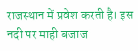राजस्थान में प्रवेश करती है। इस नदी पर माही बजाज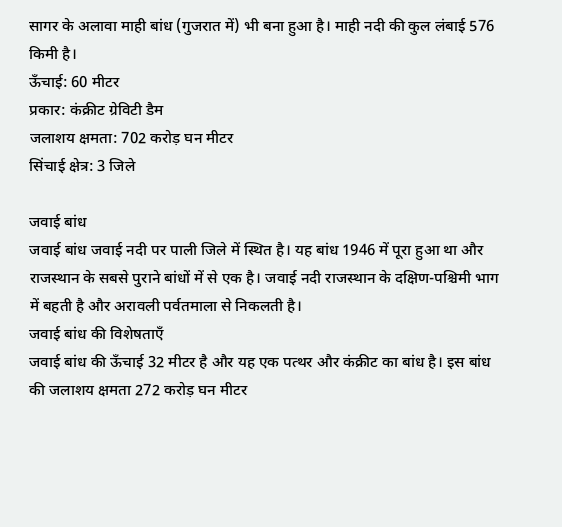सागर के अलावा माही बांध (गुजरात में) भी बना हुआ है। माही नदी की कुल लंबाई 576 किमी है।
ऊँचाई: 60 मीटर
प्रकार: कंक्रीट ग्रेविटी डैम
जलाशय क्षमता: 702 करोड़ घन मीटर
सिंचाई क्षेत्र: 3 जिले

जवाई बांध
जवाई बांध जवाई नदी पर पाली जिले में स्थित है। यह बांध 1946 में पूरा हुआ था और राजस्थान के सबसे पुराने बांधों में से एक है। जवाई नदी राजस्थान के दक्षिण-पश्चिमी भाग में बहती है और अरावली पर्वतमाला से निकलती है।
जवाई बांध की विशेषताएँ
जवाई बांध की ऊँचाई 32 मीटर है और यह एक पत्थर और कंक्रीट का बांध है। इस बांध की जलाशय क्षमता 272 करोड़ घन मीटर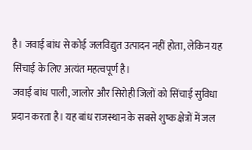है। जवाई बांध से कोई जलविद्युत उत्पादन नहीं होता, लेकिन यह सिंचाई के लिए अत्यंत महत्वपूर्ण है।
जवाई बांध पाली, जालोर और सिरोही जिलों को सिंचाई सुविधा प्रदान करता है। यह बांध राजस्थान के सबसे शुष्क क्षेत्रों में जल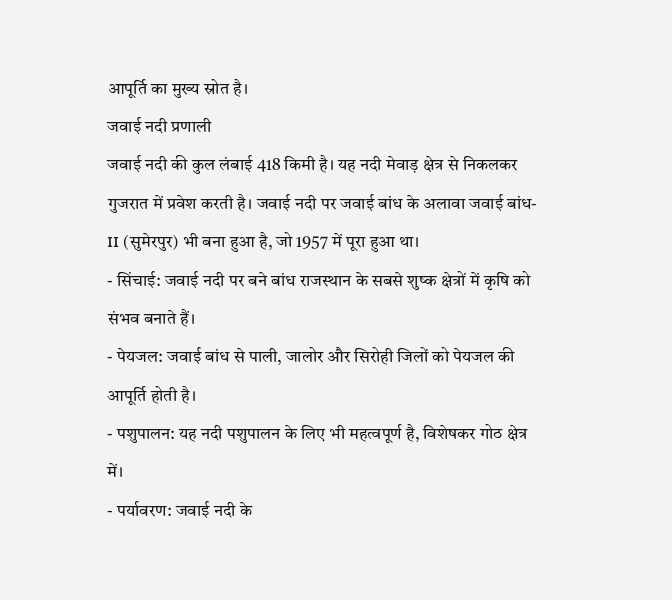आपूर्ति का मुख्य स्रोत है।
जवाई नदी प्रणाली
जवाई नदी की कुल लंबाई 418 किमी है। यह नदी मेवाड़ क्षेत्र से निकलकर गुजरात में प्रवेश करती है। जवाई नदी पर जवाई बांध के अलावा जवाई बांध-II (सुमेरपुर) भी बना हुआ है, जो 1957 में पूरा हुआ था।
- सिंचाई: जवाई नदी पर बने बांध राजस्थान के सबसे शुष्क क्षेत्रों में कृषि को संभव बनाते हैं।
- पेयजल: जवाई बांध से पाली, जालोर और सिरोही जिलों को पेयजल की आपूर्ति होती है।
- पशुपालन: यह नदी पशुपालन के लिए भी महत्वपूर्ण है, विशेषकर गोठ क्षेत्र में।
- पर्यावरण: जवाई नदी के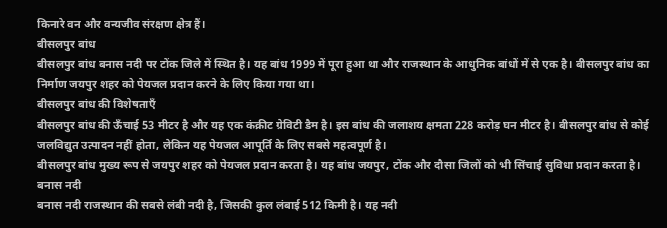किनारे वन और वन्यजीव संरक्षण क्षेत्र हैं।
बीसलपुर बांध
बीसलपुर बांध बनास नदी पर टोंक जिले में स्थित है। यह बांध 1999 में पूरा हुआ था और राजस्थान के आधुनिक बांधों में से एक है। बीसलपुर बांध का निर्माण जयपुर शहर को पेयजल प्रदान करने के लिए किया गया था।
बीसलपुर बांध की विशेषताएँ
बीसलपुर बांध की ऊँचाई 53 मीटर है और यह एक कंक्रीट ग्रेविटी डैम है। इस बांध की जलाशय क्षमता 228 करोड़ घन मीटर है। बीसलपुर बांध से कोई जलविद्युत उत्पादन नहीं होता, लेकिन यह पेयजल आपूर्ति के लिए सबसे महत्वपूर्ण है।
बीसलपुर बांध मुख्य रूप से जयपुर शहर को पेयजल प्रदान करता है। यह बांध जयपुर, टोंक और दौसा जिलों को भी सिंचाई सुविधा प्रदान करता है।
बनास नदी
बनास नदी राजस्थान की सबसे लंबी नदी है, जिसकी कुल लंबाई 512 किमी है। यह नदी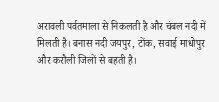अरावली पर्वतमाला से निकलती है और चंबल नदी में मिलती है। बनास नदी जयपुर, टोंक, सवाई माधोपुर और करौली जिलों से बहती है।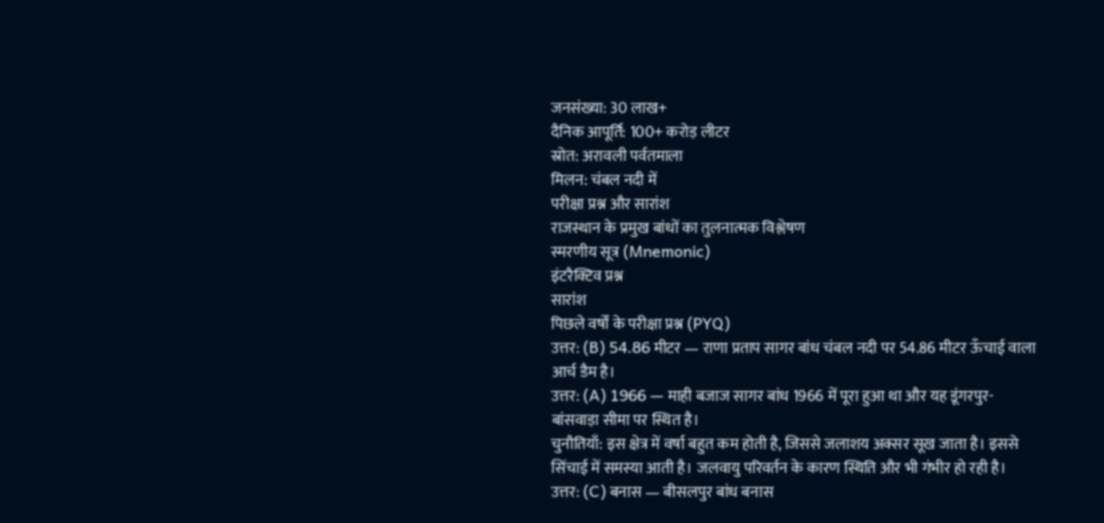जनसंख्या: 30 लाख+
दैनिक आपूर्ति: 100+ करोड़ लीटर
स्रोत: अरावली पर्वतमाला
मिलन: चंबल नदी में
परीक्षा प्रश्न और सारांश
राजस्थान के प्रमुख बांधों का तुलनात्मक विश्लेषण
स्मरणीय सूत्र (Mnemonic)
इंटरैक्टिव प्रश्न
सारांश
पिछले वर्षों के परीक्षा प्रश्न (PYQ)
उत्तर: (B) 54.86 मीटर — राणा प्रताप सागर बांध चंबल नदी पर 54.86 मीटर ऊँचाई वाला आर्च डैम है।
उत्तर: (A) 1966 — माही बजाज सागर बांध 1966 में पूरा हुआ था और यह डूंगरपुर-बांसवाड़ा सीमा पर स्थित है।
चुनौतियाँ: इस क्षेत्र में वर्षा बहुत कम होती है, जिससे जलाशय अक्सर सूख जाता है। इससे सिंचाई में समस्या आती है। जलवायु परिवर्तन के कारण स्थिति और भी गंभीर हो रही है।
उत्तर: (C) बनास — बीसलपुर बांध बनास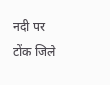नदी पर टोंक जिले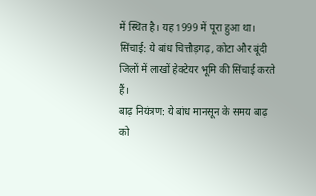में स्थित है। यह 1999 में पूरा हुआ था।
सिंचाई: ये बांध चित्तौड़गढ़, कोटा और बूंदी जिलों में लाखों हेक्टेयर भूमि की सिंचाई करते हैं।
बाढ़ नियंत्रण: ये बांध मानसून के समय बाढ़ को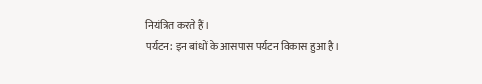नियंत्रित करते हैं।
पर्यटन: इन बांधों के आसपास पर्यटन विकास हुआ है।